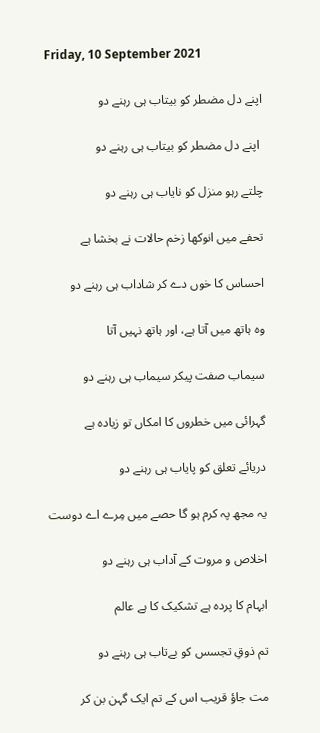Friday, 10 September 2021

اپنے دل مضطر کو بیتاب ہی رہنے دو

 اپنے دل مضطر کو بیتاب ہی رہنے دو

چلتے رہو منزل کو نایاب ہی رہنے دو

تحفے میں انوکھا زخم حالات نے بخشا ہے

احساس کا خوں دے کر شاداب ہی رہنے دو

وہ ہاتھ میں آتا ہے، اور ہاتھ نہیں آتا

سیماب صفت پیکر سیماب ہی رہنے دو

گہرائی میں خطروں کا امکاں تو زیادہ ہے

دریائے تعلق کو پایاب ہی رہنے دو

یہ مجھ پہ کرم ہو گا حصے میں مِرے اے دوست

اخلاص و مروت کے آداب ہی رہنے دو

ابہام کا پردہ ہے تشکیک کا ہے عالم

تم ذوقِ تجسس کو بےتاب ہی رہنے دو

مت جاؤ قریب اس کے تم ایک گہن بن کر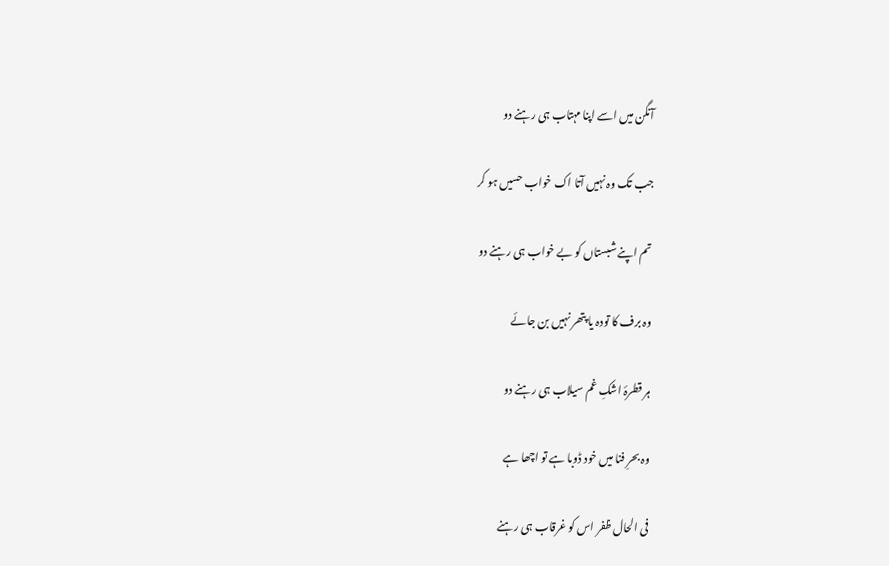آنگن میں اسے اپنا مہتاب ہی رہنے دو

جب تک وہ نہیں آتا اک خواب حسیں ہو کر

تم اپنے شبستاں کو بے خواب ہی رہنے دو

وہ برف کا تودہ یا پتھر نہیں بن جائے

ہر قطرۂ اشکِ غم سیلاب ہی رہنے دو

وہ بحرِ فنا میں خود ڈوبا ہے تو اچھا ہے

فی الحال ظفر اس کو غرقاب ہی رہنے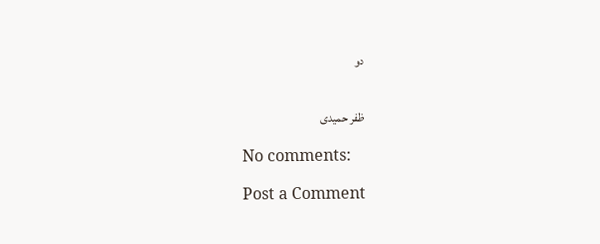دو


ظفر حمیدی

No comments:

Post a Comment